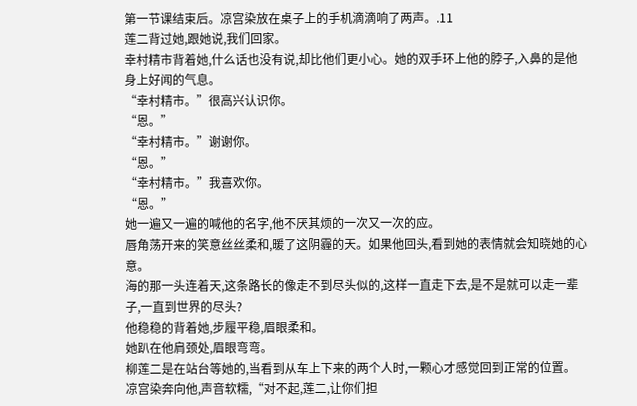第一节课结束后。凉宫染放在桌子上的手机滴滴响了两声。.11
莲二背过她,跟她说,我们回家。
幸村精市背着她,什么话也没有说,却比他们更小心。她的双手环上他的脖子,入鼻的是他身上好闻的气息。
“幸村精市。”很高兴认识你。
“恩。”
“幸村精市。”谢谢你。
“恩。”
“幸村精市。”我喜欢你。
“恩。”
她一遍又一遍的喊他的名字,他不厌其烦的一次又一次的应。
唇角荡开来的笑意丝丝柔和,暖了这阴霾的天。如果他回头,看到她的表情就会知晓她的心意。
海的那一头连着天,这条路长的像走不到尽头似的,这样一直走下去,是不是就可以走一辈子,一直到世界的尽头?
他稳稳的背着她,步履平稳,眉眼柔和。
她趴在他肩颈处,眉眼弯弯。
柳莲二是在站台等她的,当看到从车上下来的两个人时,一颗心才感觉回到正常的位置。
凉宫染奔向他,声音软糯,“对不起,莲二,让你们担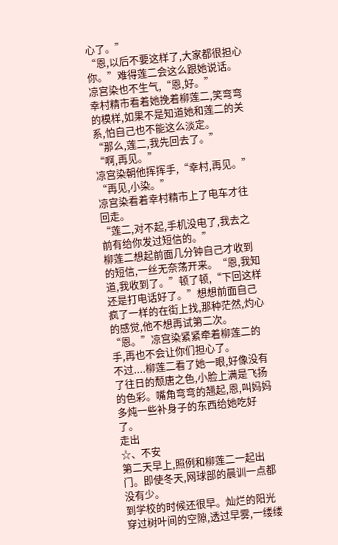心了。”
“恩,以后不要这样了,大家都很担心你。”难得莲二会这么跟她说话。
凉宫染也不生气,“恩,好。”
幸村精市看着她挽着柳莲二,笑弯弯的模样,如果不是知道她和莲二的关系,怕自己也不能这么淡定。
“那么,莲二,我先回去了。”
“啊,再见。”
凉宫染朝他挥挥手,“幸村,再见。”
“再见,小染。”
凉宫染看着幸村精市上了电车才往回走。
“莲二,对不起,手机没电了,我去之前有给你发过短信的。”
柳莲二想起前面几分钟自己才收到的短信,一丝无奈荡开来。“恩,我知道,我收到了。”顿了顿,“下回这样还是打电话好了。”想想前面自己疯了一样的在街上找,那种茫然,灼心的感觉,他不想再试第二次。
“恩。”凉宫染紧紧牵着柳莲二的手,再也不会让你们担心了。
不过....柳莲二看了她一眼,好像没有了往日的颓唐之色,小脸上满是飞扬的色彩。嘴角弯弯的翘起,恩,叫妈妈多炖一些补身子的东西给她吃好了。
走出
☆、不安
第二天早上,照例和柳莲二一起出门。即使冬天,网球部的晨训一点都没有少。
到学校的时候还很早。灿烂的阳光穿过树叶间的空隙,透过早雾,一缕缕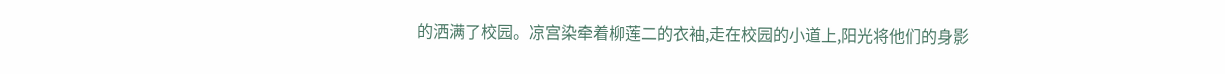的洒满了校园。凉宫染牵着柳莲二的衣袖,走在校园的小道上,阳光将他们的身影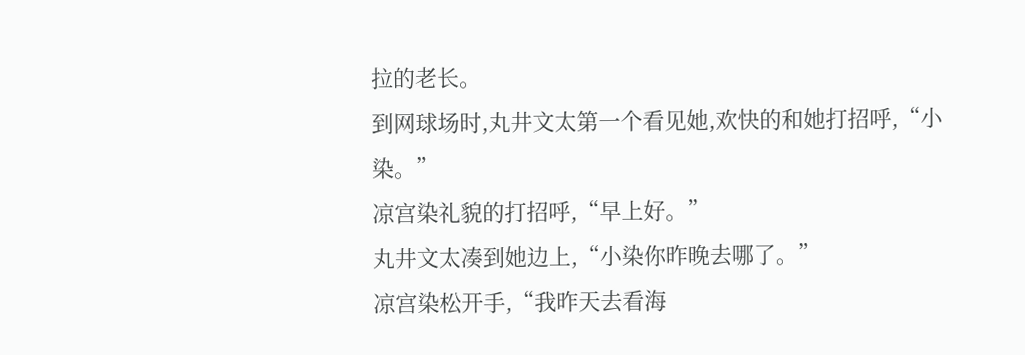拉的老长。
到网球场时,丸井文太第一个看见她,欢快的和她打招呼,“小染。”
凉宫染礼貌的打招呼,“早上好。”
丸井文太凑到她边上,“小染你昨晚去哪了。”
凉宫染松开手,“我昨天去看海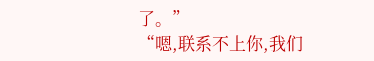了。”
“嗯,联系不上你,我们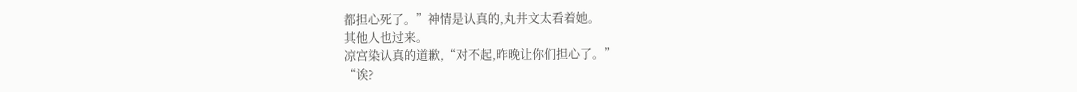都担心死了。”神情是认真的,丸井文太看着她。
其他人也过来。
凉宫染认真的道歉,“对不起,昨晚让你们担心了。”
“诶?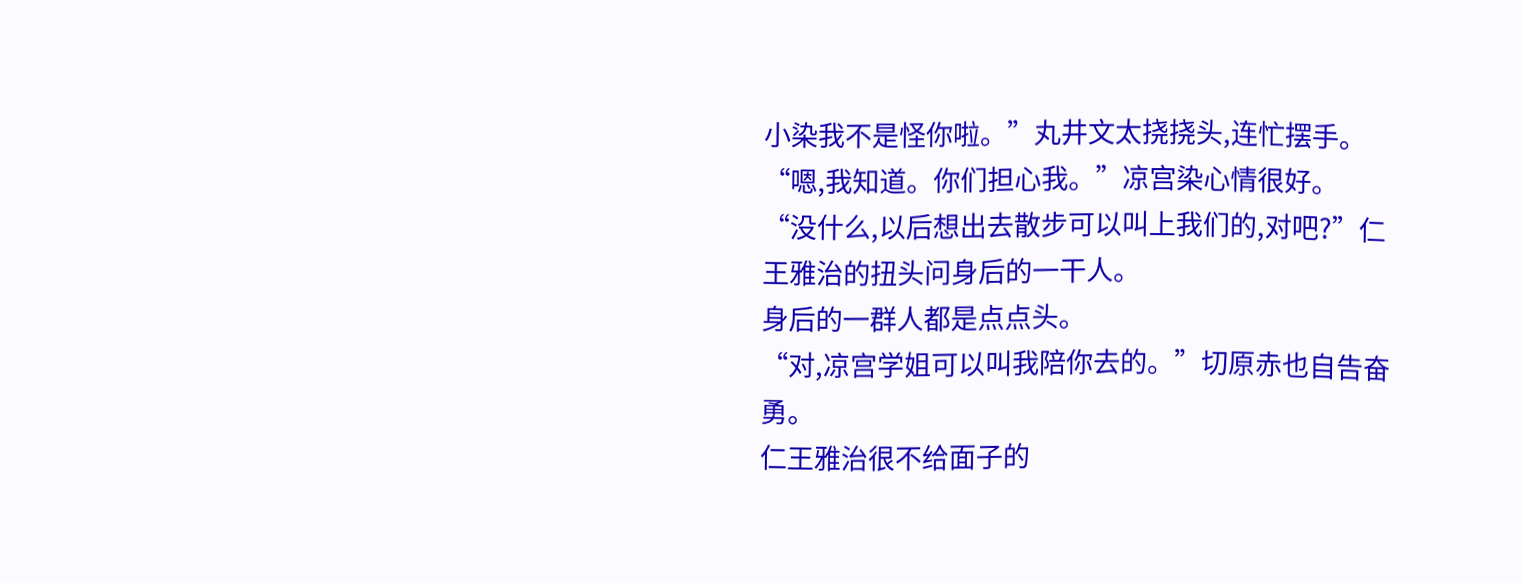小染我不是怪你啦。”丸井文太挠挠头,连忙摆手。
“嗯,我知道。你们担心我。”凉宫染心情很好。
“没什么,以后想出去散步可以叫上我们的,对吧?”仁王雅治的扭头问身后的一干人。
身后的一群人都是点点头。
“对,凉宫学姐可以叫我陪你去的。”切原赤也自告奋勇。
仁王雅治很不给面子的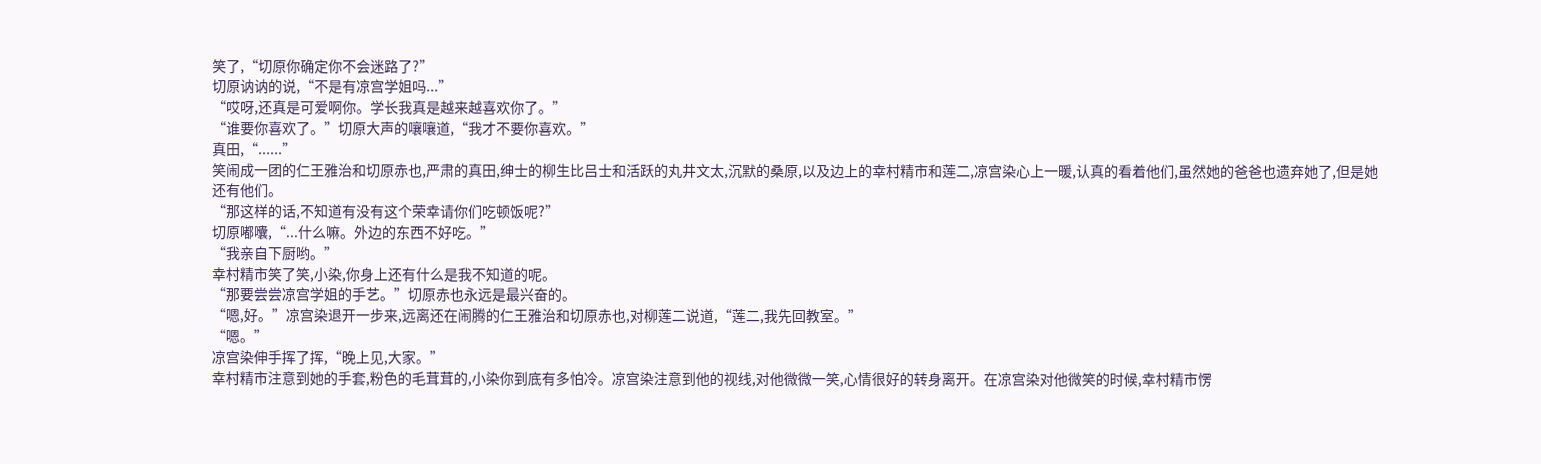笑了,“切原你确定你不会迷路了?”
切原讷讷的说,“不是有凉宫学姐吗...”
“哎呀,还真是可爱啊你。学长我真是越来越喜欢你了。”
“谁要你喜欢了。”切原大声的嚷嚷道,“我才不要你喜欢。”
真田,“......”
笑闹成一团的仁王雅治和切原赤也,严肃的真田,绅士的柳生比吕士和活跃的丸井文太,沉默的桑原,以及边上的幸村精市和莲二,凉宫染心上一暖,认真的看着他们,虽然她的爸爸也遗弃她了,但是她还有他们。
“那这样的话,不知道有没有这个荣幸请你们吃顿饭呢?”
切原嘟囔,“...什么嘛。外边的东西不好吃。”
“我亲自下厨哟。”
幸村精市笑了笑,小染,你身上还有什么是我不知道的呢。
“那要尝尝凉宫学姐的手艺。”切原赤也永远是最兴奋的。
“嗯,好。”凉宫染退开一步来,远离还在闹腾的仁王雅治和切原赤也,对柳莲二说道,“莲二,我先回教室。”
“嗯。”
凉宫染伸手挥了挥,“晚上见,大家。”
幸村精市注意到她的手套,粉色的毛茸茸的,小染你到底有多怕冷。凉宫染注意到他的视线,对他微微一笑,心情很好的转身离开。在凉宫染对他微笑的时候,幸村精市愣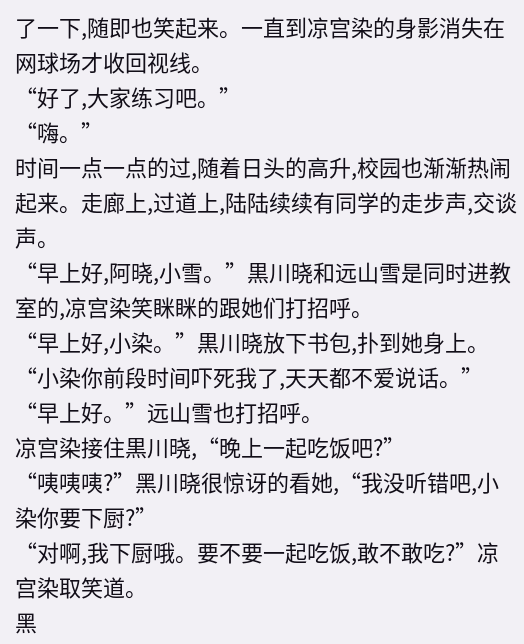了一下,随即也笑起来。一直到凉宫染的身影消失在网球场才收回视线。
“好了,大家练习吧。”
“嗨。”
时间一点一点的过,随着日头的高升,校园也渐渐热闹起来。走廊上,过道上,陆陆续续有同学的走步声,交谈声。
“早上好,阿晓,小雪。”黒川晓和远山雪是同时进教室的,凉宫染笑眯眯的跟她们打招呼。
“早上好,小染。”黒川晓放下书包,扑到她身上。“小染你前段时间吓死我了,天天都不爱说话。”
“早上好。”远山雪也打招呼。
凉宫染接住黒川晓,“晚上一起吃饭吧?”
“咦咦咦?”黑川晓很惊讶的看她,“我没听错吧,小染你要下厨?”
“对啊,我下厨哦。要不要一起吃饭,敢不敢吃?”凉宫染取笑道。
黑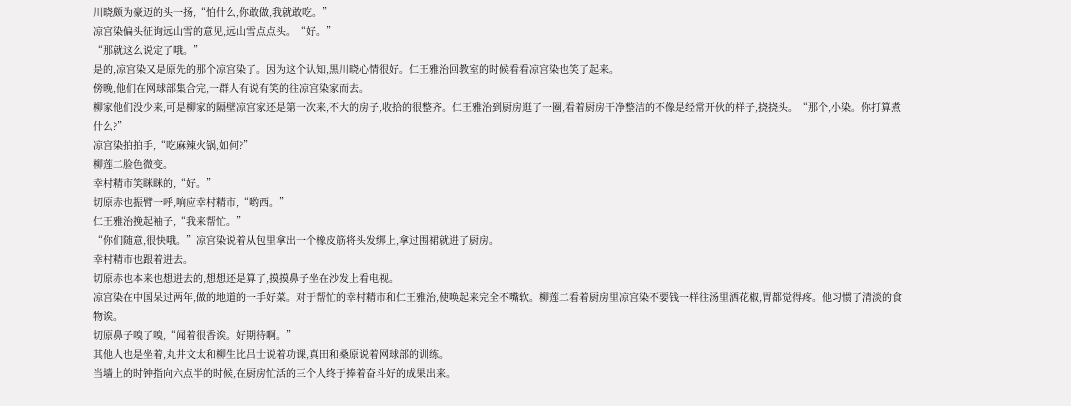川晓颇为豪迈的头一扬,“怕什么,你敢做,我就敢吃。”
凉宫染偏头征询远山雪的意见,远山雪点点头。“好。”
“那就这么说定了哦。”
是的,凉宫染又是原先的那个凉宫染了。因为这个认知,黒川晓心情很好。仁王雅治回教室的时候看看凉宫染也笑了起来。
傍晚,他们在网球部集合完,一群人有说有笑的往凉宫染家而去。
柳家他们没少来,可是柳家的隔壁凉宫家还是第一次来,不大的房子,收拾的很整齐。仁王雅治到厨房逛了一圈,看着厨房干净整洁的不像是经常开伙的样子,挠挠头。“那个,小染。你打算煮什么?”
凉宫染拍拍手,“吃麻辣火锅,如何?”
柳莲二脸色微变。
幸村精市笑眯眯的,“好。”
切原赤也振臂一呼,响应幸村精市,“哟西。”
仁王雅治挽起袖子,“我来帮忙。”
“你们随意,很快哦。”凉宫染说着从包里拿出一个橡皮筋将头发绑上,拿过围裙就进了厨房。
幸村精市也跟着进去。
切原赤也本来也想进去的,想想还是算了,摸摸鼻子坐在沙发上看电视。
凉宫染在中国呆过两年,做的地道的一手好菜。对于帮忙的幸村精市和仁王雅治,使唤起来完全不嘴软。柳莲二看着厨房里凉宫染不要钱一样往汤里洒花椒,胃都觉得疼。他习惯了清淡的食物诶。
切原鼻子嗅了嗅,“闻着很香诶。好期待啊。”
其他人也是坐着,丸井文太和柳生比吕士说着功课,真田和桑原说着网球部的训练。
当墙上的时钟指向六点半的时候,在厨房忙活的三个人终于捧着奋斗好的成果出来。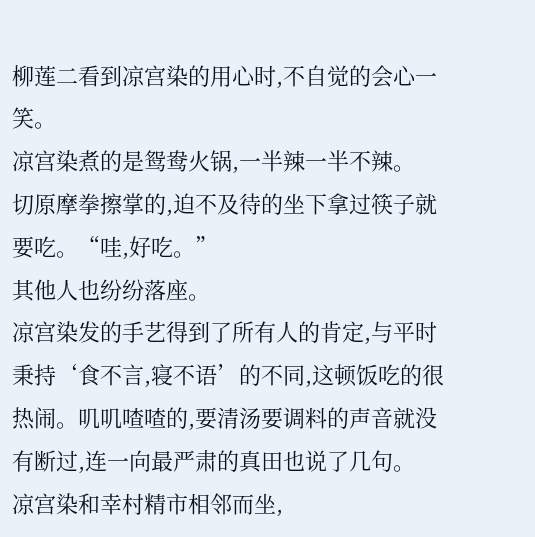柳莲二看到凉宫染的用心时,不自觉的会心一笑。
凉宫染煮的是鸳鸯火锅,一半辣一半不辣。
切原摩拳擦掌的,迫不及待的坐下拿过筷子就要吃。“哇,好吃。”
其他人也纷纷落座。
凉宫染发的手艺得到了所有人的肯定,与平时秉持‘食不言,寝不语’的不同,这顿饭吃的很热闹。叽叽喳喳的,要清汤要调料的声音就没有断过,连一向最严肃的真田也说了几句。
凉宫染和幸村精市相邻而坐,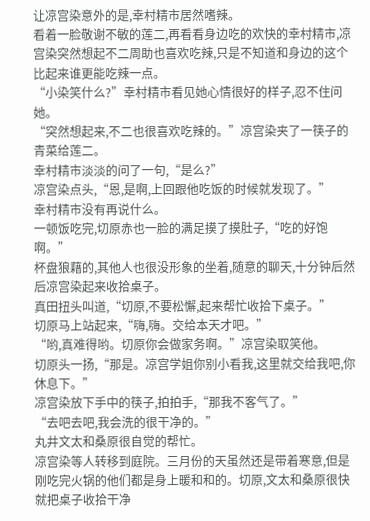让凉宫染意外的是,幸村精市居然嗜辣。
看着一脸敬谢不敏的莲二,再看看身边吃的欢快的幸村精市,凉宫染突然想起不二周助也喜欢吃辣,只是不知道和身边的这个比起来谁更能吃辣一点。
“小染笑什么?”幸村精市看见她心情很好的样子,忍不住问她。
“突然想起来,不二也很喜欢吃辣的。”凉宫染夹了一筷子的青菜给莲二。
幸村精市淡淡的问了一句,“是么?”
凉宫染点头,“恩,是啊,上回跟他吃饭的时候就发现了。”
幸村精市没有再说什么。
一顿饭吃完,切原赤也一脸的满足摸了摸肚子,“吃的好饱啊。”
杯盘狼藉的,其他人也很没形象的坐着,随意的聊天,十分钟后然后凉宫染起来收拾桌子。
真田扭头叫道,“切原,不要松懈,起来帮忙收拾下桌子。”
切原马上站起来,“嗨,嗨。交给本天才吧。”
“哟,真难得哟。切原你会做家务啊。”凉宫染取笑他。
切原头一扬,“那是。凉宫学姐你别小看我,这里就交给我吧,你休息下。”
凉宫染放下手中的筷子,拍拍手,“那我不客气了。”
“去吧去吧,我会洗的很干净的。”
丸井文太和桑原很自觉的帮忙。
凉宫染等人转移到庭院。三月份的天虽然还是带着寒意,但是刚吃完火锅的他们都是身上暖和和的。切原,文太和桑原很快就把桌子收拾干净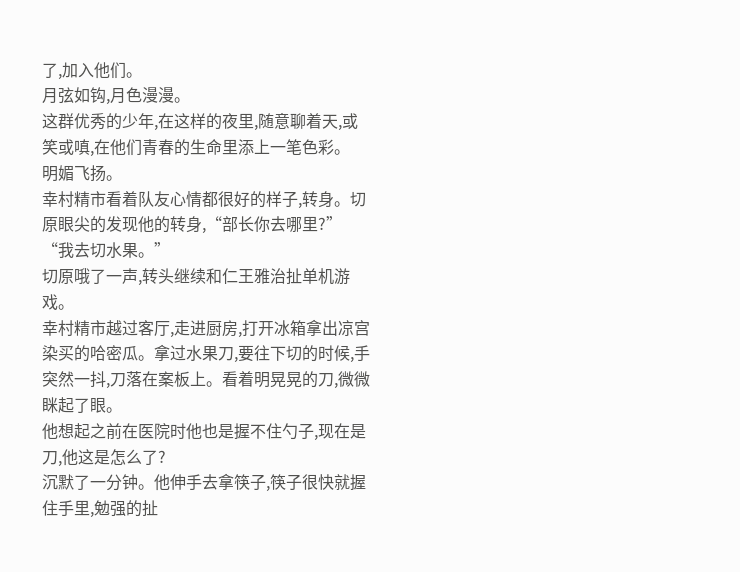了,加入他们。
月弦如钩,月色漫漫。
这群优秀的少年,在这样的夜里,随意聊着天,或笑或嗔,在他们青春的生命里添上一笔色彩。
明媚飞扬。
幸村精市看着队友心情都很好的样子,转身。切原眼尖的发现他的转身,“部长你去哪里?”
“我去切水果。”
切原哦了一声,转头继续和仁王雅治扯单机游戏。
幸村精市越过客厅,走进厨房,打开冰箱拿出凉宫染买的哈密瓜。拿过水果刀,要往下切的时候,手突然一抖,刀落在案板上。看着明晃晃的刀,微微眯起了眼。
他想起之前在医院时他也是握不住勺子,现在是刀,他这是怎么了?
沉默了一分钟。他伸手去拿筷子,筷子很快就握住手里,勉强的扯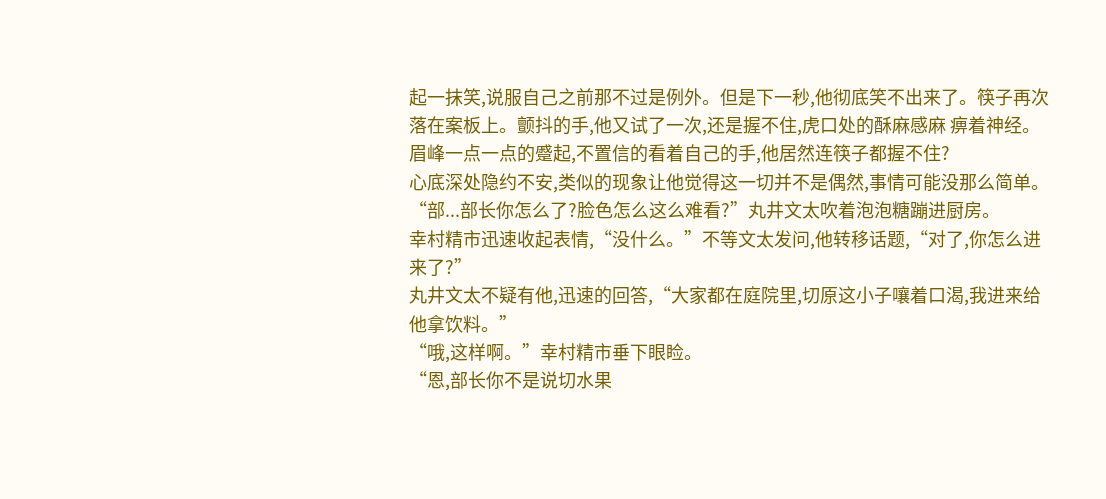起一抹笑,说服自己之前那不过是例外。但是下一秒,他彻底笑不出来了。筷子再次落在案板上。颤抖的手,他又试了一次,还是握不住,虎口处的酥麻感麻 痹着神经。
眉峰一点一点的蹙起,不置信的看着自己的手,他居然连筷子都握不住?
心底深处隐约不安,类似的现象让他觉得这一切并不是偶然,事情可能没那么简单。
“部...部长你怎么了?脸色怎么这么难看?”丸井文太吹着泡泡糖蹦进厨房。
幸村精市迅速收起表情,“没什么。”不等文太发问,他转移话题,“对了,你怎么进来了?”
丸井文太不疑有他,迅速的回答,“大家都在庭院里,切原这小子嚷着口渴,我进来给他拿饮料。”
“哦,这样啊。”幸村精市垂下眼睑。
“恩,部长你不是说切水果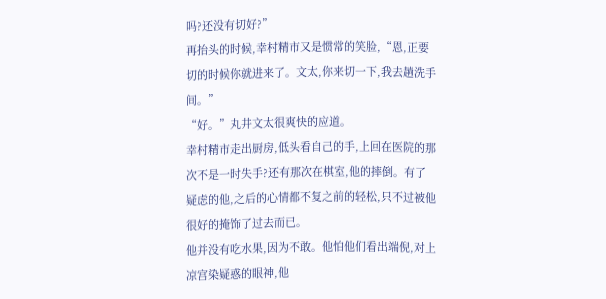吗?还没有切好?”
再抬头的时候,幸村精市又是惯常的笑脸,“恩,正要切的时候你就进来了。文太,你来切一下,我去趟洗手间。”
“好。”丸井文太很爽快的应道。
幸村精市走出厨房,低头看自己的手,上回在医院的那次不是一时失手?还有那次在棋室,他的摔倒。有了疑虑的他,之后的心情都不复之前的轻松,只不过被他很好的掩饰了过去而已。
他并没有吃水果,因为不敢。他怕他们看出端倪,对上凉宫染疑惑的眼神,他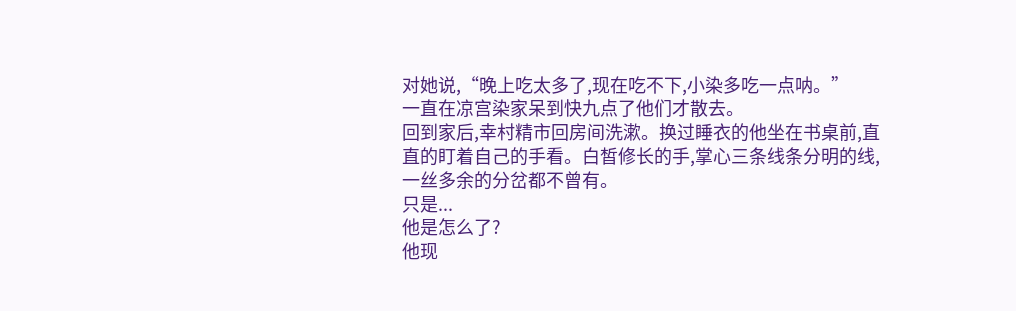对她说,“晚上吃太多了,现在吃不下,小染多吃一点呐。”
一直在凉宫染家呆到快九点了他们才散去。
回到家后,幸村精市回房间洗漱。换过睡衣的他坐在书桌前,直直的盯着自己的手看。白皙修长的手,掌心三条线条分明的线,一丝多余的分岔都不曾有。
只是...
他是怎么了?
他现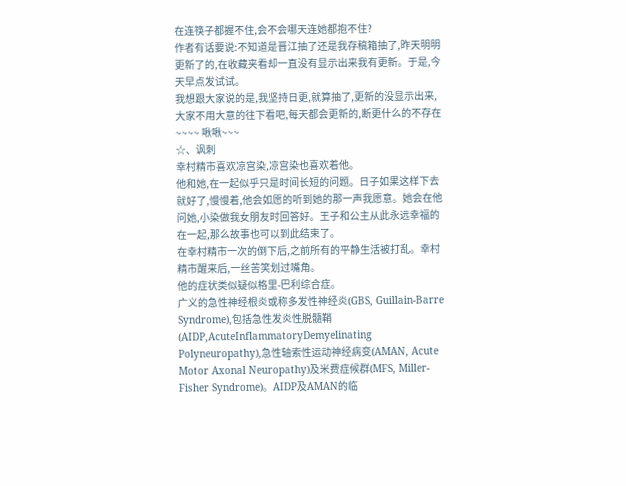在连筷子都握不住,会不会哪天连她都抱不住?
作者有话要说:不知道是晋江抽了还是我存稿箱抽了,昨天明明更新了的,在收藏夹看却一直没有显示出来我有更新。于是,今天早点发试试。
我想跟大家说的是,我坚持日更,就算抽了,更新的没显示出来,大家不用大意的往下看吧,每天都会更新的,断更什么的不存在~~~~ 啾啾~~~
☆、讽刺
幸村精市喜欢凉宫染,凉宫染也喜欢着他。
他和她,在一起似乎只是时间长短的问题。日子如果这样下去就好了,慢慢着,他会如愿的听到她的那一声我愿意。她会在他问她,小染做我女朋友时回答好。王子和公主从此永远幸福的在一起,那么故事也可以到此结束了。
在幸村精市一次的倒下后,之前所有的平静生活被打乱。幸村精市醒来后,一丝苦笑划过嘴角。
他的症状类似疑似格里-巴利综合症。
广义的急性神经根炎或称多发性神经炎(GBS, Guillain-Barre Syndrome),包括急性发炎性脱髓鞘(AIDP,AcuteInflammatoryDemyelinating Polyneuropathy),急性轴索性运动神经病变(AMAN, Acute Motor Axonal Neuropathy)及米费症候群(MFS, Miller-Fisher Syndrome)。AIDP及AMAN的临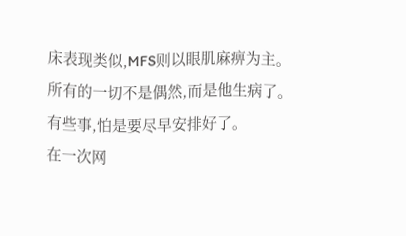床表现类似,MFS则以眼肌麻痹为主。
所有的一切不是偶然,而是他生病了。有些事,怕是要尽早安排好了。
在一次网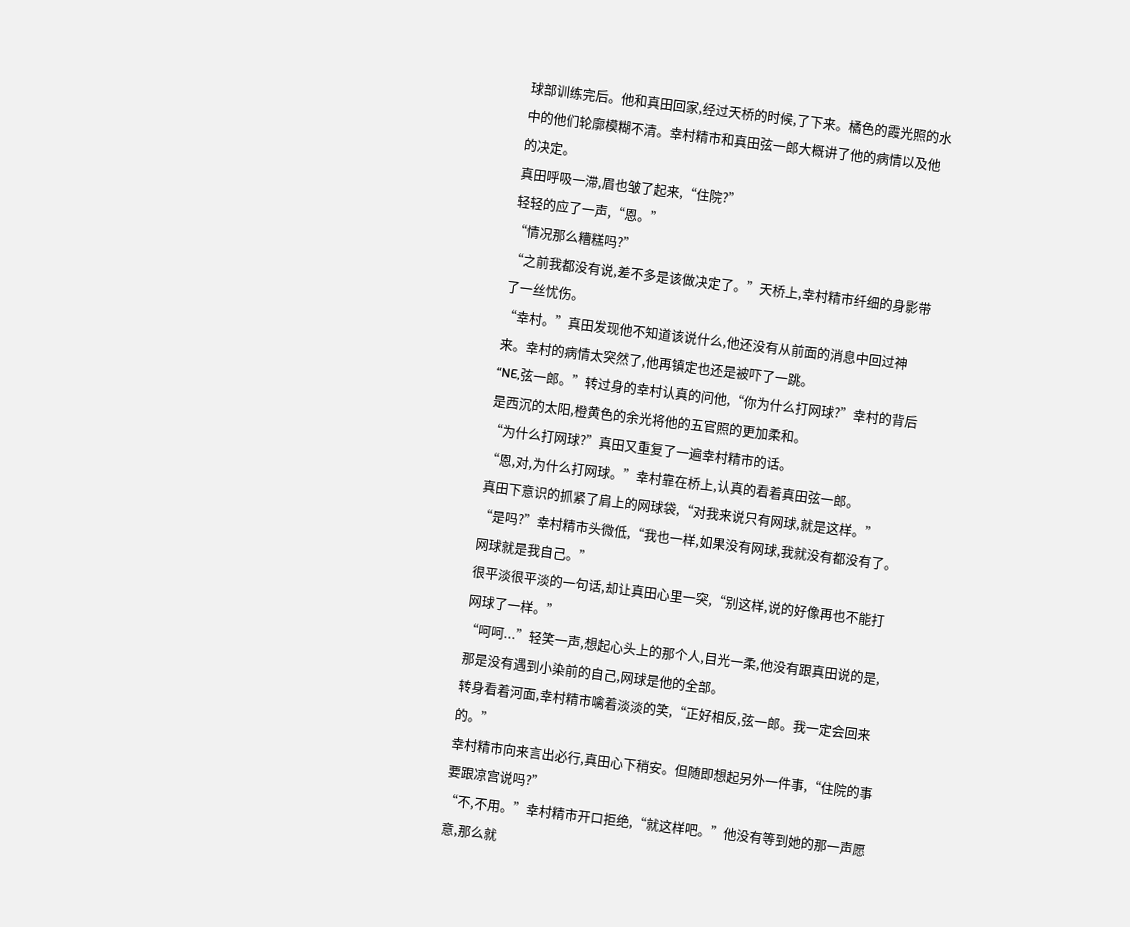球部训练完后。他和真田回家,经过天桥的时候,了下来。橘色的霞光照的水中的他们轮廓模糊不清。幸村精市和真田弦一郎大概讲了他的病情以及他的决定。
真田呼吸一滞,眉也皱了起来,“住院?”
轻轻的应了一声,“恩。”
“情况那么糟糕吗?”
“之前我都没有说,差不多是该做决定了。”天桥上,幸村精市纤细的身影带了一丝忧伤。
“幸村。”真田发现他不知道该说什么,他还没有从前面的消息中回过神来。幸村的病情太突然了,他再镇定也还是被吓了一跳。
“NE,弦一郎。”转过身的幸村认真的问他,“你为什么打网球?”幸村的背后是西沉的太阳,橙黄色的余光将他的五官照的更加柔和。
“为什么打网球?”真田又重复了一遍幸村精市的话。
“恩,对,为什么打网球。”幸村靠在桥上,认真的看着真田弦一郎。
真田下意识的抓紧了肩上的网球袋,“对我来说只有网球,就是这样。”
“是吗?”幸村精市头微低,“我也一样,如果没有网球,我就没有都没有了。网球就是我自己。”
很平淡很平淡的一句话,却让真田心里一突,“别这样,说的好像再也不能打网球了一样。”
“呵呵...”轻笑一声,想起心头上的那个人,目光一柔,他没有跟真田说的是,那是没有遇到小染前的自己,网球是他的全部。
转身看着河面,幸村精市噙着淡淡的笑,“正好相反,弦一郎。我一定会回来的。”
幸村精市向来言出必行,真田心下稍安。但随即想起另外一件事,“住院的事要跟凉宫说吗?”
“不,不用。”幸村精市开口拒绝,“就这样吧。”他没有等到她的那一声愿意,那么就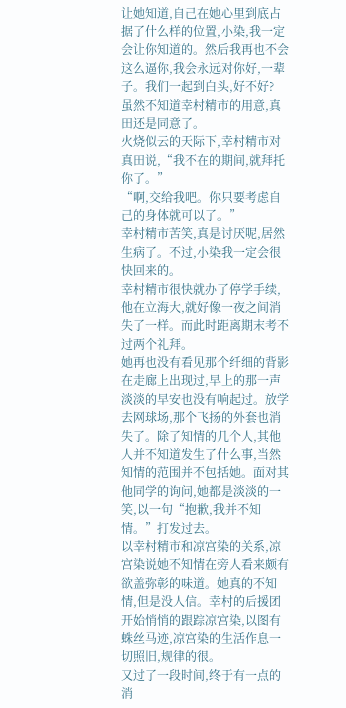让她知道,自己在她心里到底占据了什么样的位置,小染,我一定会让你知道的。然后我再也不会这么逼你,我会永远对你好,一辈子。我们一起到白头,好不好?
虽然不知道幸村精市的用意,真田还是同意了。
火烧似云的天际下,幸村精市对真田说,“我不在的期间,就拜托你了。”
“啊,交给我吧。你只要考虑自己的身体就可以了。”
幸村精市苦笑,真是讨厌呢,居然生病了。不过,小染我一定会很快回来的。
幸村精市很快就办了停学手续,他在立海大,就好像一夜之间消失了一样。而此时距离期末考不过两个礼拜。
她再也没有看见那个纤细的背影在走廊上出现过,早上的那一声淡淡的早安也没有响起过。放学去网球场,那个飞扬的外套也消失了。除了知情的几个人,其他人并不知道发生了什么事,当然知情的范围并不包括她。面对其他同学的询问,她都是淡淡的一笑,以一句“抱歉,我并不知情。”打发过去。
以幸村精市和凉宫染的关系,凉宫染说她不知情在旁人看来颇有欲盖弥彰的味道。她真的不知情,但是没人信。幸村的后援团开始悄悄的跟踪凉宫染,以图有蛛丝马迹,凉宫染的生活作息一切照旧,规律的很。
又过了一段时间,终于有一点的消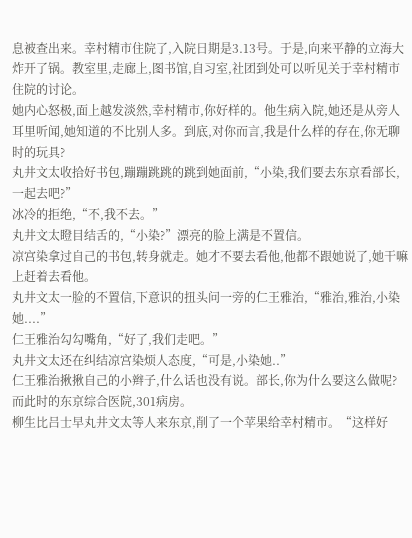息被查出来。幸村精市住院了,入院日期是3.13号。于是,向来平静的立海大炸开了锅。教室里,走廊上,图书馆,自习室,社团到处可以听见关于幸村精市住院的讨论。
她内心怒极,面上越发淡然,幸村精市,你好样的。他生病入院,她还是从旁人耳里听闻,她知道的不比别人多。到底,对你而言,我是什么样的存在,你无聊时的玩具?
丸井文太收拾好书包,蹦蹦跳跳的跳到她面前,“小染,我们要去东京看部长,一起去吧?”
冰冷的拒绝,“不,我不去。”
丸井文太瞪目结舌的,“小染?”漂亮的脸上满是不置信。
凉宫染拿过自己的书包,转身就走。她才不要去看他,他都不跟她说了,她干嘛上赶着去看他。
丸井文太一脸的不置信,下意识的扭头问一旁的仁王雅治,“雅治,雅治,小染她....”
仁王雅治勾勾嘴角,“好了,我们走吧。”
丸井文太还在纠结凉宫染烦人态度,“可是,小染她..”
仁王雅治揪揪自己的小辫子,什么话也没有说。部长,你为什么要这么做呢?
而此时的东京综合医院,301病房。
柳生比吕士早丸井文太等人来东京,削了一个苹果给幸村精市。“这样好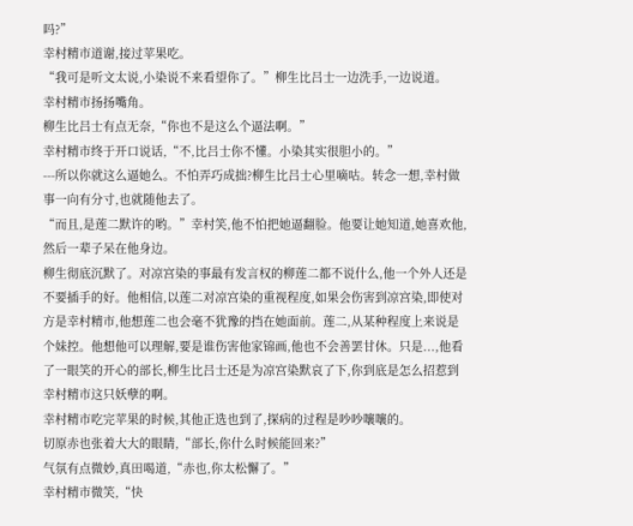吗?”
幸村精市道谢,接过苹果吃。
“我可是听文太说,小染说不来看望你了。”柳生比吕士一边洗手,一边说道。
幸村精市扬扬嘴角。
柳生比吕士有点无奈,“你也不是这么个逼法啊。”
幸村精市终于开口说话,“不,比吕士你不懂。小染其实很胆小的。”
---所以你就这么逼她么。不怕弄巧成拙?柳生比吕士心里嘀咕。转念一想,幸村做事一向有分寸,也就随他去了。
“而且,是莲二默许的哟。”幸村笑,他不怕把她逼翻脸。他要让她知道,她喜欢他,然后一辈子呆在他身边。
柳生彻底沉默了。对凉宫染的事最有发言权的柳莲二都不说什么,他一个外人还是不要插手的好。他相信,以莲二对凉宫染的重视程度,如果会伤害到凉宫染,即使对方是幸村精市,他想莲二也会毫不犹豫的挡在她面前。莲二,从某种程度上来说是个妹控。他想他可以理解,要是谁伤害他家锦画,他也不会善罢甘休。只是...,他看了一眼笑的开心的部长,柳生比吕士还是为凉宫染默哀了下,你到底是怎么招惹到幸村精市这只妖孽的啊。
幸村精市吃完苹果的时候,其他正选也到了,探病的过程是吵吵嚷嚷的。
切原赤也张着大大的眼睛,“部长,你什么时候能回来?”
气氛有点微妙,真田喝道,“赤也,你太松懈了。”
幸村精市微笑,“快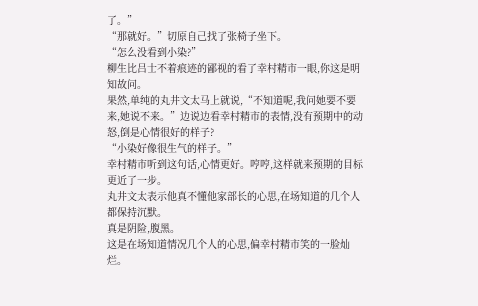了。”
“那就好。”切原自己找了张椅子坐下。
“怎么没看到小染?”
柳生比吕士不着痕迹的鄙视的看了幸村精市一眼,你这是明知故问。
果然,单纯的丸井文太马上就说,“不知道呢,我问她要不要来,她说不来。”边说边看幸村精市的表情,没有预期中的动怒,倒是心情很好的样子?
“小染好像很生气的样子。”
幸村精市听到这句话,心情更好。哼哼,这样就来预期的目标更近了一步。
丸井文太表示他真不懂他家部长的心思,在场知道的几个人都保持沉默。
真是阴险,腹黑。
这是在场知道情况几个人的心思,偏幸村精市笑的一脸灿烂。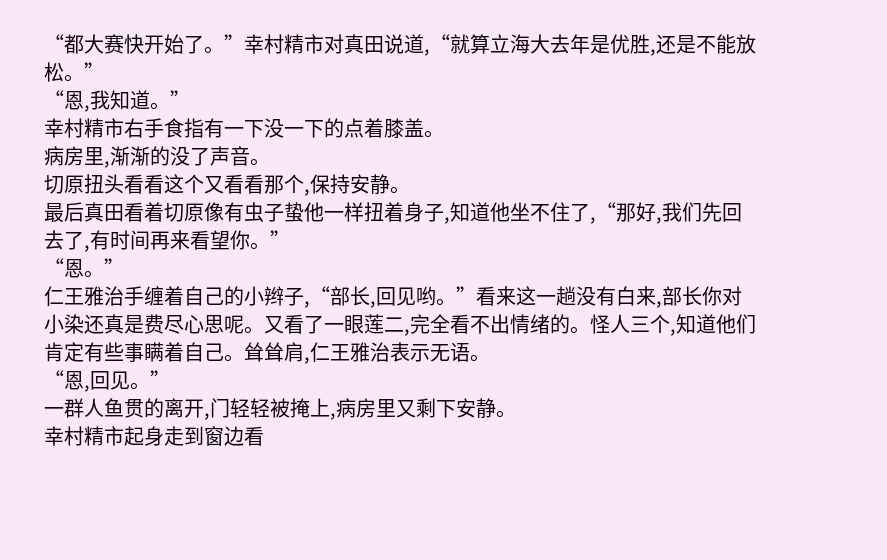“都大赛快开始了。”幸村精市对真田说道,“就算立海大去年是优胜,还是不能放松。”
“恩,我知道。”
幸村精市右手食指有一下没一下的点着膝盖。
病房里,渐渐的没了声音。
切原扭头看看这个又看看那个,保持安静。
最后真田看着切原像有虫子蛰他一样扭着身子,知道他坐不住了,“那好,我们先回去了,有时间再来看望你。”
“恩。”
仁王雅治手缠着自己的小辫子,“部长,回见哟。”看来这一趟没有白来,部长你对小染还真是费尽心思呢。又看了一眼莲二,完全看不出情绪的。怪人三个,知道他们肯定有些事瞒着自己。耸耸肩,仁王雅治表示无语。
“恩,回见。”
一群人鱼贯的离开,门轻轻被掩上,病房里又剩下安静。
幸村精市起身走到窗边看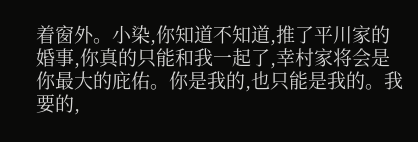着窗外。小染,你知道不知道,推了平川家的婚事,你真的只能和我一起了,幸村家将会是你最大的庇佑。你是我的,也只能是我的。我要的,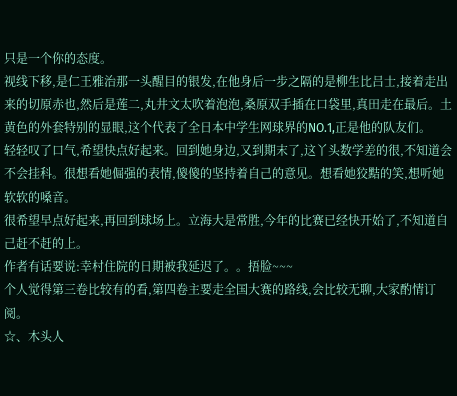只是一个你的态度。
视线下移,是仁王雅治那一头醒目的银发,在他身后一步之隔的是柳生比吕士,接着走出来的切原赤也,然后是莲二,丸井文太吹着泡泡,桑原双手插在口袋里,真田走在最后。土黄色的外套特别的显眼,这个代表了全日本中学生网球界的NO.1,正是他的队友们。
轻轻叹了口气,希望快点好起来。回到她身边,又到期末了,这丫头数学差的很,不知道会不会挂科。很想看她倔强的表情,傻傻的坚持着自己的意见。想看她狡黠的笑,想听她软软的嗓音。
很希望早点好起来,再回到球场上。立海大是常胜,今年的比赛已经快开始了,不知道自己赶不赶的上。
作者有话要说:幸村住院的日期被我延迟了。。捂脸~~~
个人觉得第三卷比较有的看,第四卷主要走全国大赛的路线,会比较无聊,大家酌情订阅。
☆、木头人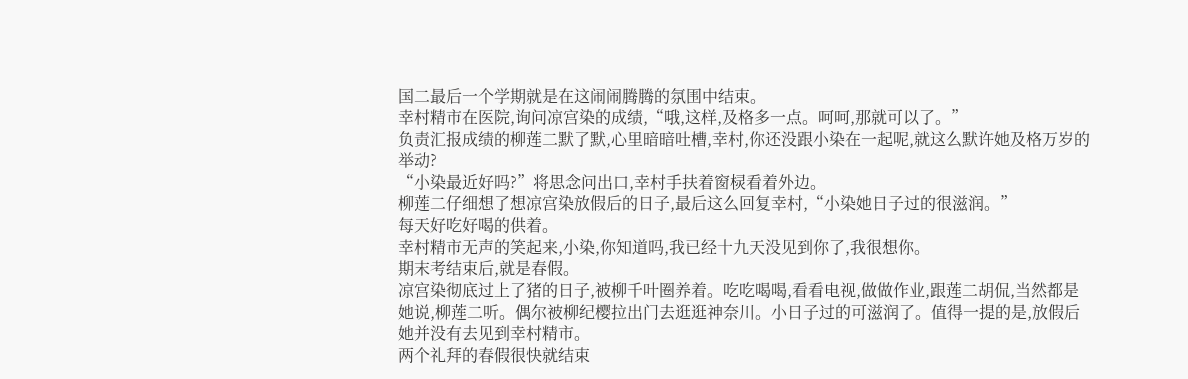国二最后一个学期就是在这闹闹腾腾的氛围中结束。
幸村精市在医院,询问凉宫染的成绩,“哦,这样,及格多一点。呵呵,那就可以了。”
负责汇报成绩的柳莲二默了默,心里暗暗吐槽,幸村,你还没跟小染在一起呢,就这么默许她及格万岁的举动?
“小染最近好吗?”将思念问出口,幸村手扶着窗棂看着外边。
柳莲二仔细想了想凉宫染放假后的日子,最后这么回复幸村,“小染她日子过的很滋润。”
每天好吃好喝的供着。
幸村精市无声的笑起来,小染,你知道吗,我已经十九天没见到你了,我很想你。
期末考结束后,就是春假。
凉宫染彻底过上了猪的日子,被柳千叶圈养着。吃吃喝喝,看看电视,做做作业,跟莲二胡侃,当然都是她说,柳莲二听。偶尔被柳纪樱拉出门去逛逛神奈川。小日子过的可滋润了。值得一提的是,放假后她并没有去见到幸村精市。
两个礼拜的春假很快就结束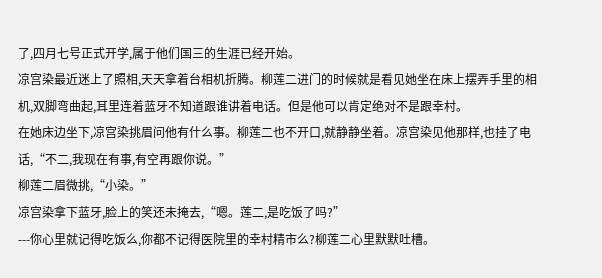了,四月七号正式开学,属于他们国三的生涯已经开始。
凉宫染最近迷上了照相,天天拿着台相机折腾。柳莲二进门的时候就是看见她坐在床上摆弄手里的相机,双脚弯曲起,耳里连着蓝牙不知道跟谁讲着电话。但是他可以肯定绝对不是跟幸村。
在她床边坐下,凉宫染挑眉问他有什么事。柳莲二也不开口,就静静坐着。凉宫染见他那样,也挂了电话,“不二,我现在有事,有空再跟你说。”
柳莲二眉微挑,“小染。”
凉宫染拿下蓝牙,脸上的笑还未掩去,“嗯。莲二,是吃饭了吗?”
---你心里就记得吃饭么,你都不记得医院里的幸村精市么?柳莲二心里默默吐槽。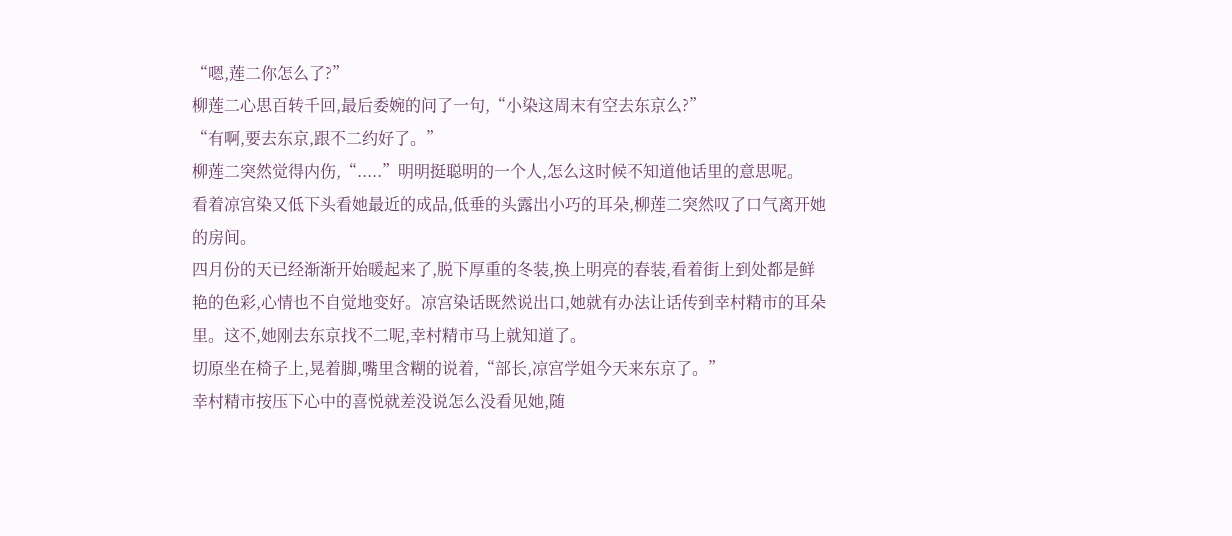“嗯,莲二你怎么了?”
柳莲二心思百转千回,最后委婉的问了一句,“小染这周末有空去东京么?”
“有啊,要去东京,跟不二约好了。”
柳莲二突然觉得内伤,“.....”明明挺聪明的一个人,怎么这时候不知道他话里的意思呢。
看着凉宫染又低下头看她最近的成品,低垂的头露出小巧的耳朵,柳莲二突然叹了口气离开她的房间。
四月份的天已经渐渐开始暖起来了,脱下厚重的冬装,换上明亮的春装,看着街上到处都是鲜艳的色彩,心情也不自觉地变好。凉宫染话既然说出口,她就有办法让话传到幸村精市的耳朵里。这不,她刚去东京找不二呢,幸村精市马上就知道了。
切原坐在椅子上,晃着脚,嘴里含糊的说着,“部长,凉宫学姐今天来东京了。”
幸村精市按压下心中的喜悦就差没说怎么没看见她,随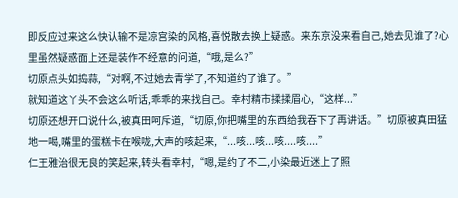即反应过来这么快认输不是凉宫染的风格,喜悦散去换上疑惑。来东京没来看自己,她去见谁了?心里虽然疑惑面上还是装作不经意的问道,“哦,是么?”
切原点头如捣蒜,“对啊,不过她去青学了,不知道约了谁了。”
就知道这丫头不会这么听话,乖乖的来找自己。幸村精市揉揉眉心,“这样...”
切原还想开口说什么,被真田呵斥道,“切原,你把嘴里的东西给我吞下了再讲话。”切原被真田猛地一喝,嘴里的蛋糕卡在喉咙,大声的咳起来,“...咳...咳...咳....咳....”
仁王雅治很无良的笑起来,转头看幸村,“嗯,是约了不二,小染最近迷上了照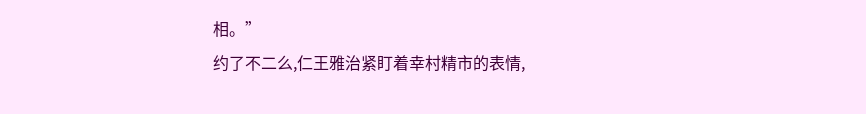相。”
约了不二么,仁王雅治紧盯着幸村精市的表情,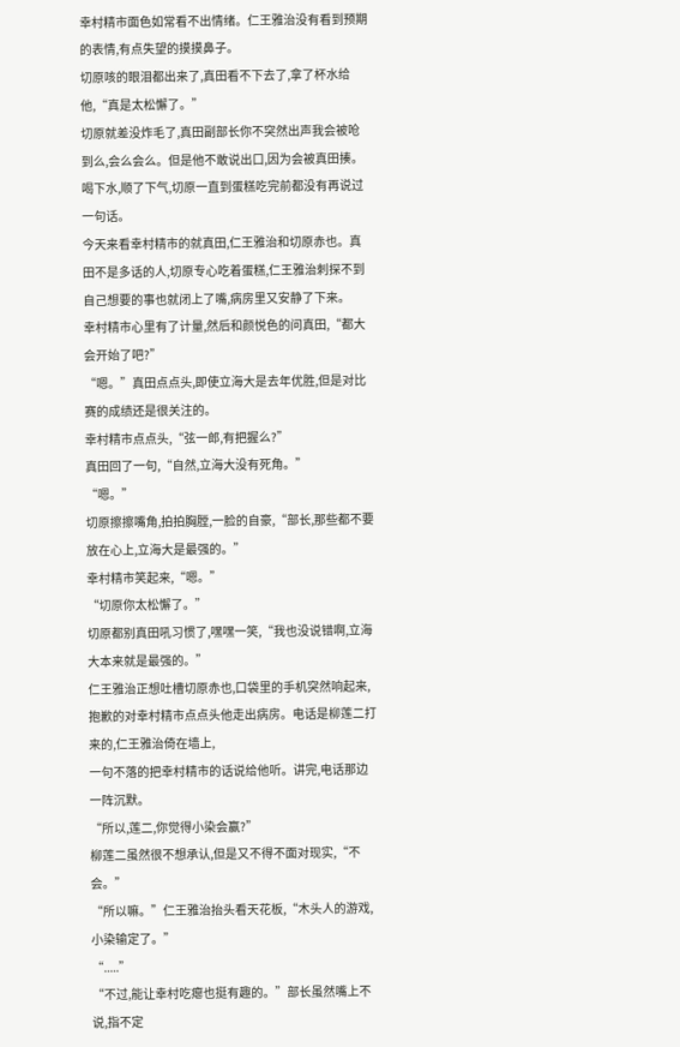幸村精市面色如常看不出情绪。仁王雅治没有看到预期的表情,有点失望的摸摸鼻子。
切原咳的眼泪都出来了,真田看不下去了,拿了杯水给他,“真是太松懈了。”
切原就差没炸毛了,真田副部长你不突然出声我会被呛到么,会么会么。但是他不敢说出口,因为会被真田揍。喝下水,顺了下气,切原一直到蛋糕吃完前都没有再说过一句话。
今天来看幸村精市的就真田,仁王雅治和切原赤也。真田不是多话的人,切原专心吃着蛋糕,仁王雅治刺探不到自己想要的事也就闭上了嘴,病房里又安静了下来。
幸村精市心里有了计量,然后和颜悦色的问真田,“都大会开始了吧?”
“嗯。”真田点点头,即使立海大是去年优胜,但是对比赛的成绩还是很关注的。
幸村精市点点头,“弦一郎,有把握么?”
真田回了一句,“自然,立海大没有死角。”
“嗯。”
切原擦擦嘴角,拍拍胸膛,一脸的自豪,“部长,那些都不要放在心上,立海大是最强的。”
幸村精市笑起来,“嗯。”
“切原你太松懈了。”
切原都别真田吼习惯了,嘿嘿一笑,“我也没说错啊,立海大本来就是最强的。”
仁王雅治正想吐槽切原赤也,口袋里的手机突然响起来,抱歉的对幸村精市点点头他走出病房。电话是柳莲二打来的,仁王雅治倚在墙上,
一句不落的把幸村精市的话说给他听。讲完,电话那边一阵沉默。
“所以,莲二,你觉得小染会赢?”
柳莲二虽然很不想承认,但是又不得不面对现实,“不会。”
“所以嘛。”仁王雅治抬头看天花板,“木头人的游戏,小染输定了。”
“.....”
“不过,能让幸村吃瘪也挺有趣的。”部长虽然嘴上不说,指不定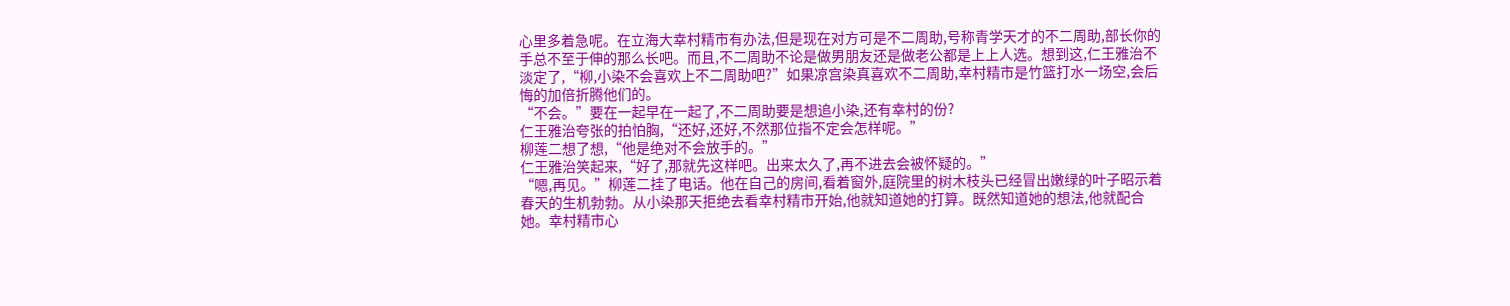心里多着急呢。在立海大幸村精市有办法,但是现在对方可是不二周助,号称青学天才的不二周助,部长你的手总不至于伸的那么长吧。而且,不二周助不论是做男朋友还是做老公都是上上人选。想到这,仁王雅治不淡定了,“柳,小染不会喜欢上不二周助吧?”如果凉宫染真喜欢不二周助,幸村精市是竹篮打水一场空,会后悔的加倍折腾他们的。
“不会。”要在一起早在一起了,不二周助要是想追小染,还有幸村的份?
仁王雅治夸张的拍怕胸,“还好,还好,不然那位指不定会怎样呢。”
柳莲二想了想,“他是绝对不会放手的。”
仁王雅治笑起来,“好了,那就先这样吧。出来太久了,再不进去会被怀疑的。”
“嗯,再见。”柳莲二挂了电话。他在自己的房间,看着窗外,庭院里的树木枝头已经冒出嫩绿的叶子昭示着春天的生机勃勃。从小染那天拒绝去看幸村精市开始,他就知道她的打算。既然知道她的想法,他就配合她。幸村精市心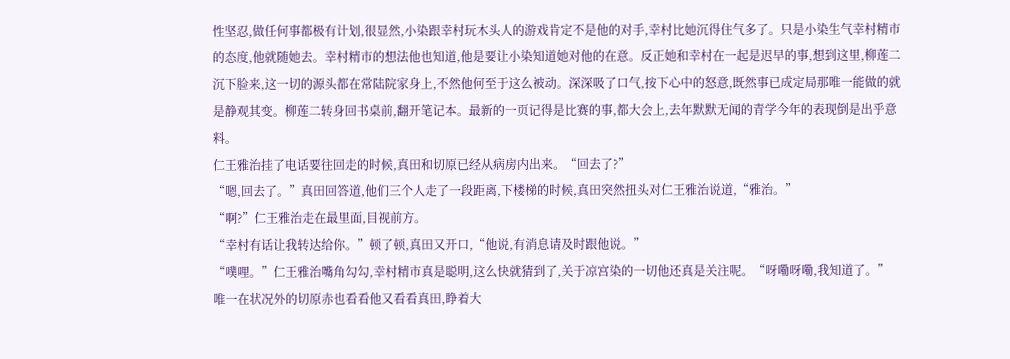性坚忍,做任何事都极有计划,很显然,小染跟幸村玩木头人的游戏肯定不是他的对手,幸村比她沉得住气多了。只是小染生气幸村精市的态度,他就随她去。幸村精市的想法他也知道,他是要让小染知道她对他的在意。反正她和幸村在一起是迟早的事,想到这里,柳莲二沉下脸来,这一切的源头都在常陆院家身上,不然他何至于这么被动。深深吸了口气,按下心中的怒意,既然事已成定局那唯一能做的就是静观其变。柳莲二转身回书桌前,翻开笔记本。最新的一页记得是比赛的事,都大会上,去年默默无闻的青学今年的表现倒是出乎意料。
仁王雅治挂了电话要往回走的时候,真田和切原已经从病房内出来。“回去了?”
“嗯,回去了。”真田回答道,他们三个人走了一段距离,下楼梯的时候,真田突然扭头对仁王雅治说道,“雅治。”
“啊?”仁王雅治走在最里面,目视前方。
“幸村有话让我转达给你。”顿了顿,真田又开口,“他说,有消息请及时跟他说。”
“噗哩。”仁王雅治嘴角勾勾,幸村精市真是聪明,这么快就猜到了,关于凉宫染的一切他还真是关注呢。“呀嘞呀嘞,我知道了。”
唯一在状况外的切原赤也看看他又看看真田,睁着大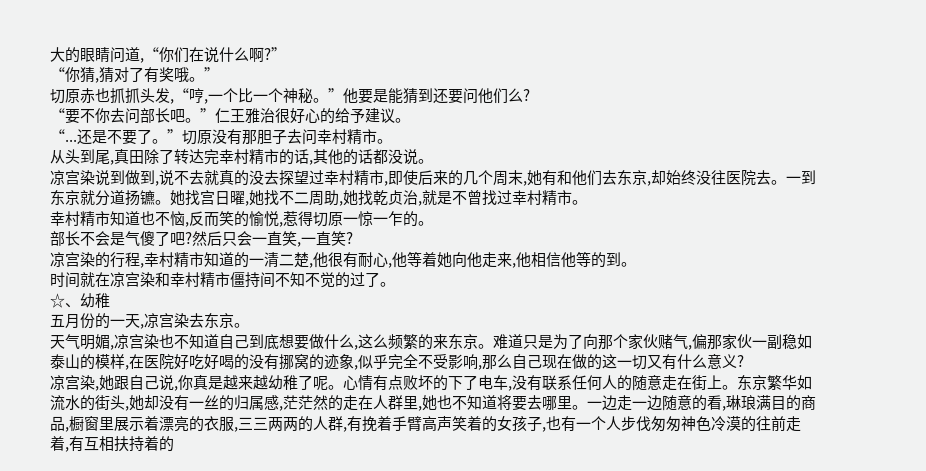大的眼睛问道,“你们在说什么啊?”
“你猜,猜对了有奖哦。”
切原赤也抓抓头发,“哼,一个比一个神秘。”他要是能猜到还要问他们么?
“要不你去问部长吧。”仁王雅治很好心的给予建议。
“...还是不要了。”切原没有那胆子去问幸村精市。
从头到尾,真田除了转达完幸村精市的话,其他的话都没说。
凉宫染说到做到,说不去就真的没去探望过幸村精市,即使后来的几个周末,她有和他们去东京,却始终没往医院去。一到东京就分道扬镳。她找宫日曜,她找不二周助,她找乾贞治,就是不曾找过幸村精市。
幸村精市知道也不恼,反而笑的愉悦,惹得切原一惊一乍的。
部长不会是气傻了吧?然后只会一直笑,一直笑?
凉宫染的行程,幸村精市知道的一清二楚,他很有耐心,他等着她向他走来,他相信他等的到。
时间就在凉宫染和幸村精市僵持间不知不觉的过了。
☆、幼稚
五月份的一天,凉宫染去东京。
天气明媚,凉宫染也不知道自己到底想要做什么,这么频繁的来东京。难道只是为了向那个家伙赌气,偏那家伙一副稳如泰山的模样,在医院好吃好喝的没有挪窝的迹象,似乎完全不受影响,那么自己现在做的这一切又有什么意义?
凉宫染,她跟自己说,你真是越来越幼稚了呢。心情有点败坏的下了电车,没有联系任何人的随意走在街上。东京繁华如流水的街头,她却没有一丝的归属感,茫茫然的走在人群里,她也不知道将要去哪里。一边走一边随意的看,琳琅满目的商品,橱窗里展示着漂亮的衣服,三三两两的人群,有挽着手臂高声笑着的女孩子,也有一个人步伐匆匆神色冷漠的往前走着,有互相扶持着的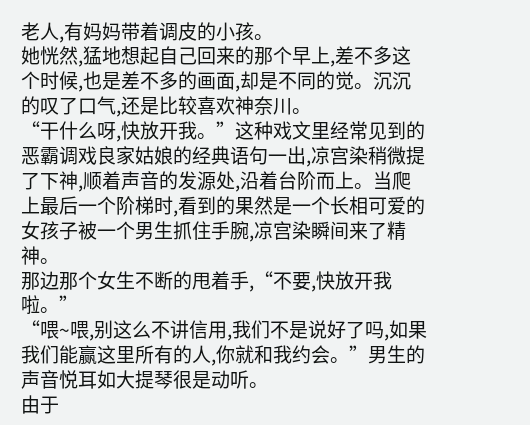老人,有妈妈带着调皮的小孩。
她恍然,猛地想起自己回来的那个早上,差不多这个时候,也是差不多的画面,却是不同的觉。沉沉的叹了口气,还是比较喜欢神奈川。
“干什么呀,快放开我。”这种戏文里经常见到的恶霸调戏良家姑娘的经典语句一出,凉宫染稍微提了下神,顺着声音的发源处,沿着台阶而上。当爬上最后一个阶梯时,看到的果然是一个长相可爱的女孩子被一个男生抓住手腕,凉宫染瞬间来了精神。
那边那个女生不断的甩着手,“不要,快放开我啦。”
“喂~喂,别这么不讲信用,我们不是说好了吗,如果我们能赢这里所有的人,你就和我约会。”男生的声音悦耳如大提琴很是动听。
由于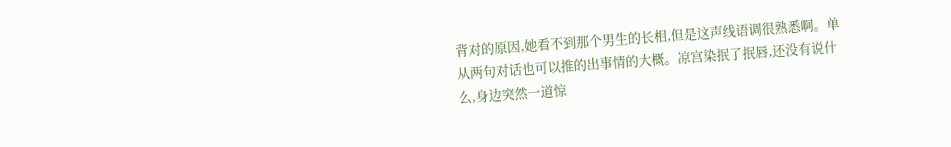背对的原因,她看不到那个男生的长相,但是这声线语调很熟悉啊。单从两句对话也可以推的出事情的大概。凉宫染抿了抿唇,还没有说什么,身边突然一道惊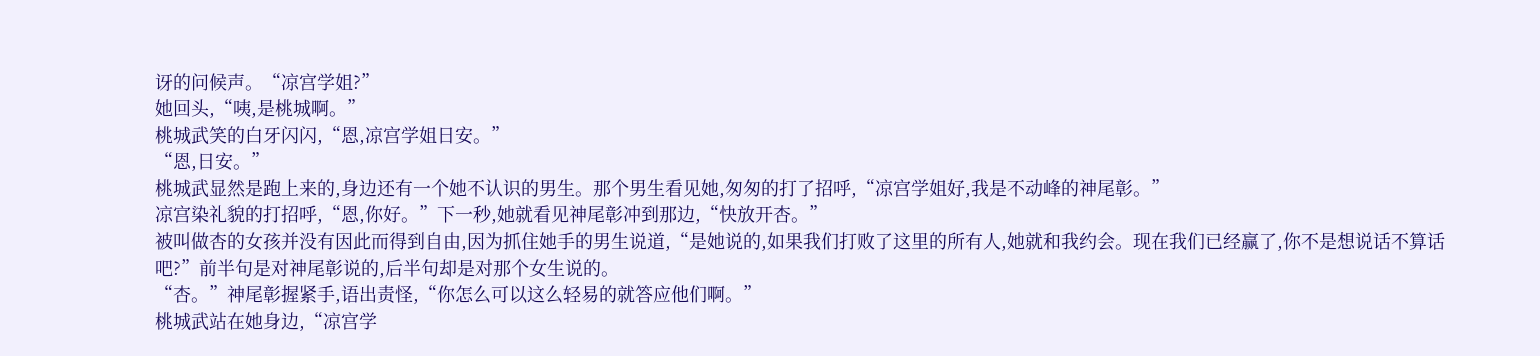讶的问候声。“凉宫学姐?”
她回头,“咦,是桃城啊。”
桃城武笑的白牙闪闪,“恩,凉宫学姐日安。”
“恩,日安。”
桃城武显然是跑上来的,身边还有一个她不认识的男生。那个男生看见她,匆匆的打了招呼,“凉宫学姐好,我是不动峰的神尾彰。”
凉宫染礼貌的打招呼,“恩,你好。”下一秒,她就看见神尾彰冲到那边,“快放开杏。”
被叫做杏的女孩并没有因此而得到自由,因为抓住她手的男生说道,“是她说的,如果我们打败了这里的所有人,她就和我约会。现在我们已经赢了,你不是想说话不算话吧?”前半句是对神尾彰说的,后半句却是对那个女生说的。
“杏。”神尾彰握紧手,语出责怪,“你怎么可以这么轻易的就答应他们啊。”
桃城武站在她身边,“凉宫学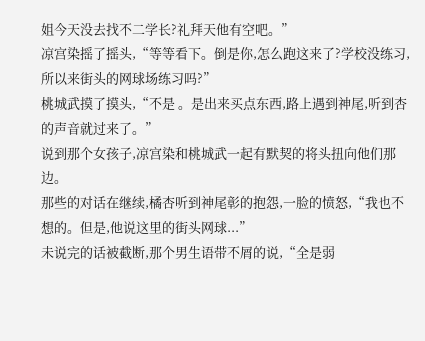姐今天没去找不二学长?礼拜天他有空吧。”
凉宫染摇了摇头,“等等看下。倒是你,怎么跑这来了?学校没练习,所以来街头的网球场练习吗?”
桃城武摸了摸头,“不是 。是出来买点东西,路上遇到神尾,听到杏的声音就过来了。”
说到那个女孩子,凉宫染和桃城武一起有默契的将头扭向他们那边。
那些的对话在继续,橘杏听到神尾彰的抱怨,一脸的愤怒,“我也不想的。但是,他说这里的街头网球...”
未说完的话被截断,那个男生语带不屑的说,“全是弱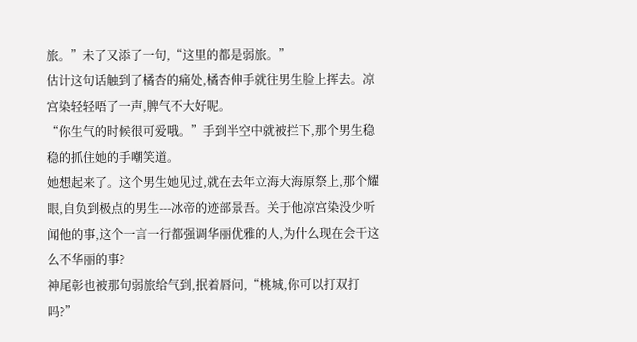旅。”未了又添了一句,“这里的都是弱旅。”
估计这句话触到了橘杏的痛处,橘杏伸手就往男生脸上挥去。凉宫染轻轻唔了一声,脾气不大好呢。
“你生气的时候很可爱哦。”手到半空中就被拦下,那个男生稳稳的抓住她的手嘲笑道。
她想起来了。这个男生她见过,就在去年立海大海原祭上,那个耀眼,自负到极点的男生---冰帝的迹部景吾。关于他凉宫染没少听闻他的事,这个一言一行都强调华丽优雅的人,为什么现在会干这么不华丽的事?
神尾彰也被那句弱旅给气到,抿着唇问,“桃城,你可以打双打吗?”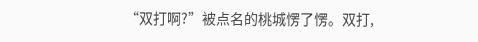“双打啊?”被点名的桃城愣了愣。双打,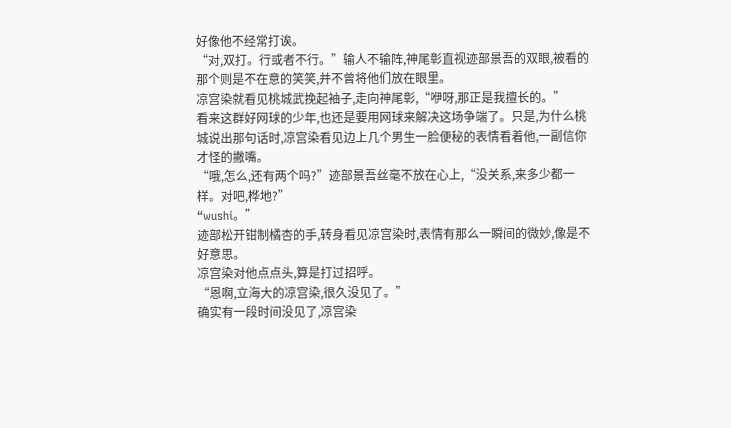好像他不经常打诶。
“对,双打。行或者不行。”输人不输阵,神尾彰直视迹部景吾的双眼,被看的那个则是不在意的笑笑,并不曾将他们放在眼里。
凉宫染就看见桃城武挽起袖子,走向神尾彰,“咿呀,那正是我擅长的。”
看来这群好网球的少年,也还是要用网球来解决这场争端了。只是,为什么桃城说出那句话时,凉宫染看见边上几个男生一脸便秘的表情看着他,一副信你才怪的撇嘴。
“哦,怎么,还有两个吗?”迹部景吾丝毫不放在心上,“没关系,来多少都一样。对吧,桦地?”
“wushi。”
迹部松开钳制橘杏的手,转身看见凉宫染时,表情有那么一瞬间的微妙,像是不好意思。
凉宫染对他点点头,算是打过招呼。
“恩啊,立海大的凉宫染,很久没见了。”
确实有一段时间没见了,凉宫染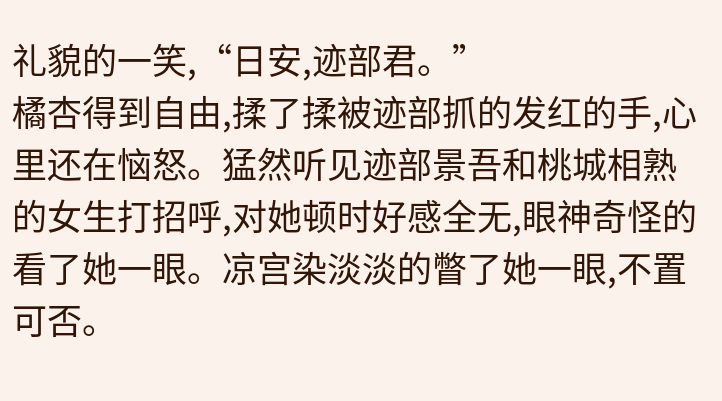礼貌的一笑,“日安,迹部君。”
橘杏得到自由,揉了揉被迹部抓的发红的手,心里还在恼怒。猛然听见迹部景吾和桃城相熟的女生打招呼,对她顿时好感全无,眼神奇怪的看了她一眼。凉宫染淡淡的瞥了她一眼,不置可否。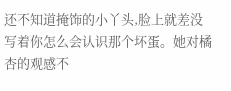还不知道掩饰的小丫头,脸上就差没写着你怎么会认识那个坏蛋。她对橘杏的观感不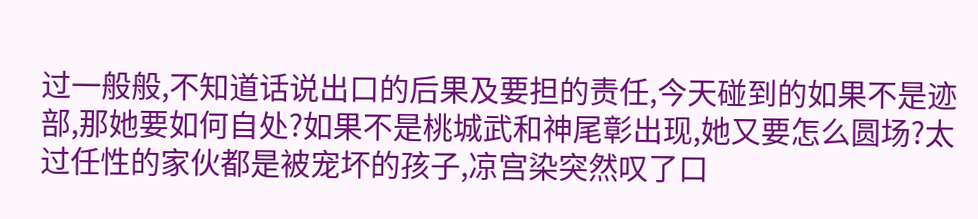过一般般,不知道话说出口的后果及要担的责任,今天碰到的如果不是迹部,那她要如何自处?如果不是桃城武和神尾彰出现,她又要怎么圆场?太过任性的家伙都是被宠坏的孩子,凉宫染突然叹了口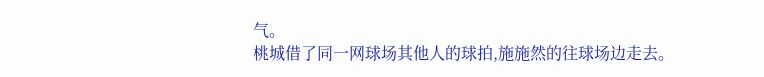气。
桃城借了同一网球场其他人的球拍,施施然的往球场边走去。